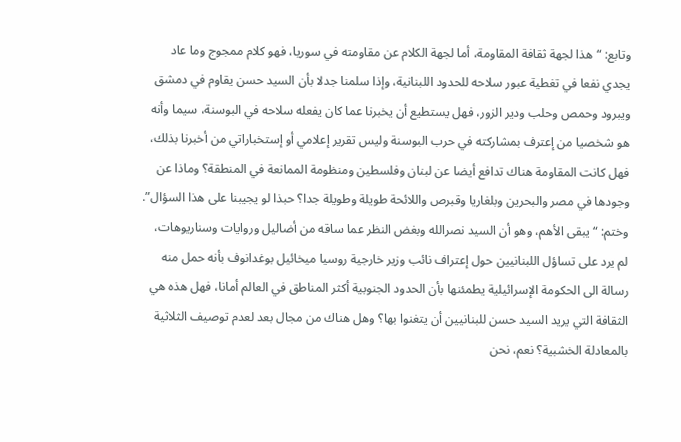وتابع: “هذا لجهة ثقافة المقاومة، أما لجهة الكلام عن مقاومته في سوريا، فهو كلام ممجوج وما عاد يجدي نفعا في تغطية عبور سلاحه للحدود اللبنانية، وإذا سلمنا جدلا بأن السيد حسن يقاوم في دمشق ويبرود وحمص وحلب ودير الزور، فهل يستطيع أن يخبرنا عما كان يفعله سلاحه في البوسنة، سيما وأنه هو شخصيا من إعترف بمشاركته في حرب البوسنة وليس تقرير إعلامي أو إستخباراتي من أخبرنا بذلك، فهل كانت المقاومة هناك تدافع أيضا عن لبنان وفلسطين ومنظومة الممانعة في المنطقة؟ وماذا عن وجودها في مصر والبحرين وبلغاريا وقبرص واللائحة طويلة وطويلة جدا؟ حبذا لو يجيبنا على هذا السؤال”.
وختم: “يبقى الأهم، وهو أن السيد نصرالله وبغض النظر عما ساقه من أضاليل وروايات وسناريوهات، لم يرد على تساؤل اللبنانيين حول إعتراف نائب وزير خارجية روسيا ميخائيل بوغدانوف بأنه حمل منه رسالة الى الحكومة الإسرائيلية يطمئنها بأن الحدود الجنوبية أكثر المناطق في العالم أمانا، فهل هذه هي الثقافة التي يريد السيد حسن للبنانيين أن يتغنوا بها؟ وهل هناك من مجال بعد لعدم توصيف الثلاثية بالمعادلة الخشبية؟ نعم، نحن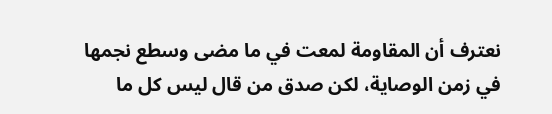نعترف أن المقاومة لمعت في ما مضى وسطع نجمها في زمن الوصاية، لكن صدق من قال ليس كل ما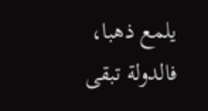يلمع ذهبا، فالدولة تبقى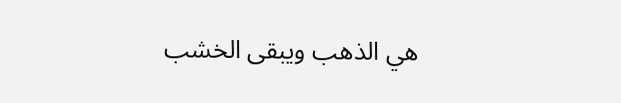هي الذهب ويبقى الخشب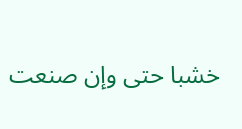خشبا حتى وإن صنعت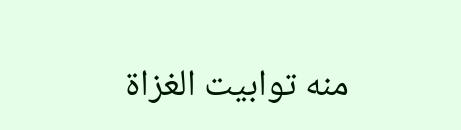منه توابيت الغزاة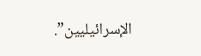الإسرائيليين”.